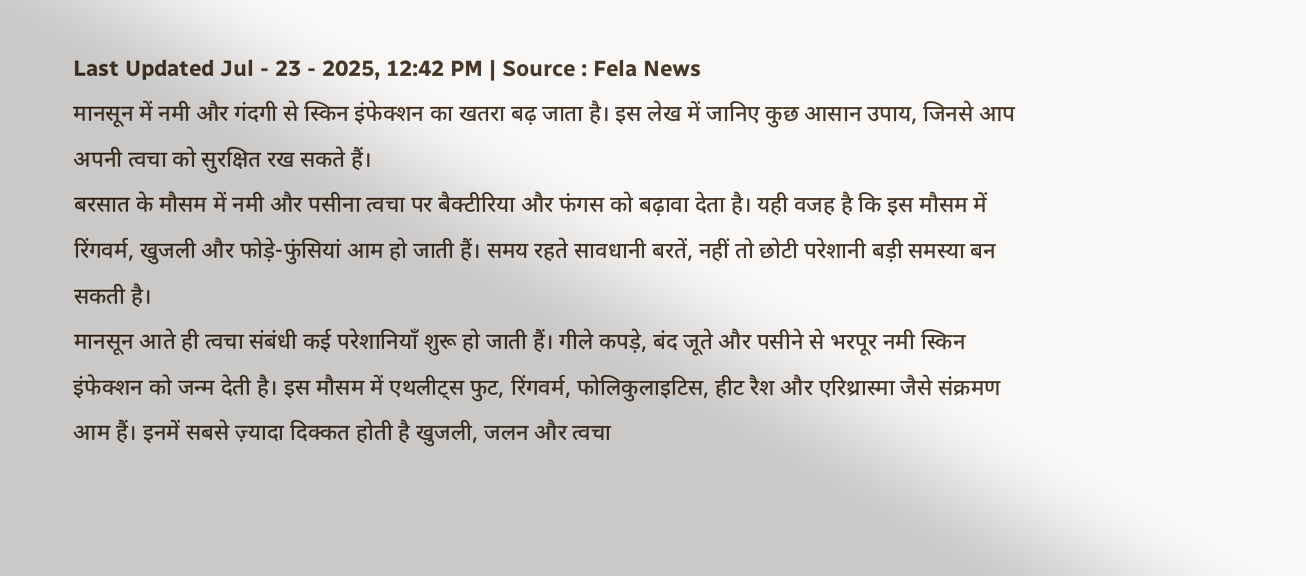Last Updated Jul - 23 - 2025, 12:42 PM | Source : Fela News
मानसून में नमी और गंदगी से स्किन इंफेक्शन का खतरा बढ़ जाता है। इस लेख में जानिए कुछ आसान उपाय, जिनसे आप अपनी त्वचा को सुरक्षित रख सकते हैं।
बरसात के मौसम में नमी और पसीना त्वचा पर बैक्टीरिया और फंगस को बढ़ावा देता है। यही वजह है कि इस मौसम में रिंगवर्म, खुजली और फोड़े-फुंसियां आम हो जाती हैं। समय रहते सावधानी बरतें, नहीं तो छोटी परेशानी बड़ी समस्या बन सकती है।
मानसून आते ही त्वचा संबंधी कई परेशानियाँ शुरू हो जाती हैं। गीले कपड़े, बंद जूते और पसीने से भरपूर नमी स्किन इंफेक्शन को जन्म देती है। इस मौसम में एथलीट्स फुट, रिंगवर्म, फोलिकुलाइटिस, हीट रैश और एरिथ्रास्मा जैसे संक्रमण आम हैं। इनमें सबसे ज़्यादा दिक्कत होती है खुजली, जलन और त्वचा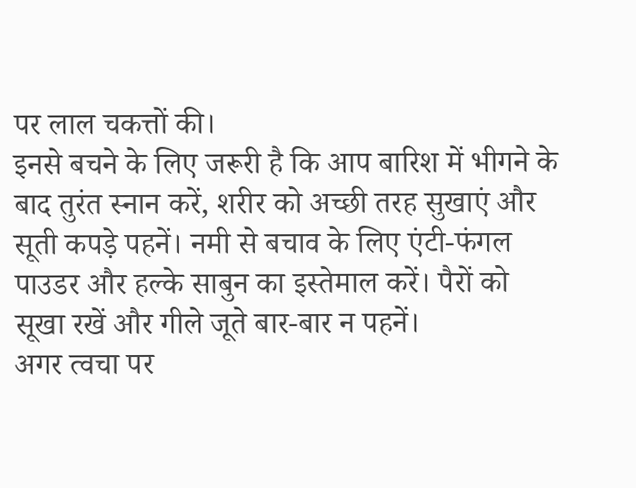पर लाल चकत्तों की।
इनसे बचने के लिए जरूरी है कि आप बारिश में भीगने के बाद तुरंत स्नान करें, शरीर को अच्छी तरह सुखाएं और सूती कपड़े पहनें। नमी से बचाव के लिए एंटी-फंगल पाउडर और हल्के साबुन का इस्तेमाल करें। पैरों को सूखा रखें और गीले जूते बार-बार न पहनें।
अगर त्वचा पर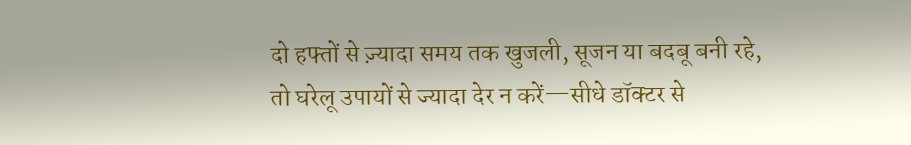दो हफ्तों से ज़्यादा समय तक खुजली, सूजन या बदबू बनी रहे, तो घरेलू उपायों से ज्यादा देर न करें—सीधे डॉक्टर से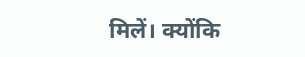मिलें। क्योंकि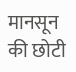मानसून की छोटी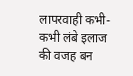लापरवाही कभी-कभी लंबे इलाज की वजह बन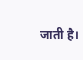जाती है।